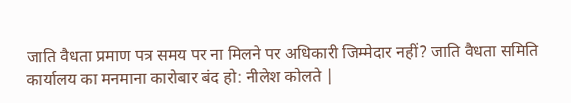जाति वैधता प्रमाण पत्र समय पर ना मिलने पर अधिकारी जिम्मेदार नहीं? जाति वैधता समिति कार्यालय का मनमाना कारोबार बंद हो: नीलेश कोलते |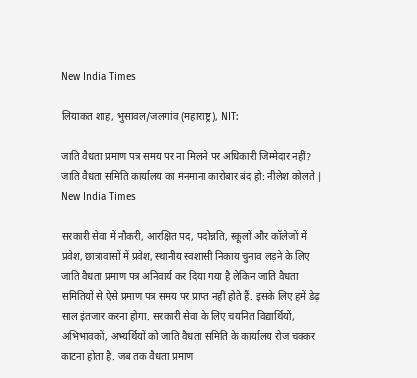New India Times

लियाकत शाह, भुसावल/जलगांव (महाराष्ट्र), NIT:

जाति वैधता प्रमाण पत्र समय पर ना मिलने पर अधिकारी जिम्मेदार नहीं? जाति वैधता समिति कार्यालय का मनमाना कारोबार बंद हो: नीलेश कोलते | New India Times

सरकारी सेवा में नौकरी, आरक्षित पद, पदोन्नति, स्कूलों और कॉलेजों में प्रवेश, छात्रावासों में प्रवेश, स्थानीय स्वशासी निकाय चुनाव लड़ने के लिए जाति वैधता प्रमाण पत्र अनिवार्य कर दिया गया है लेकिन जाति वैधता समितियों से ऐसे प्रमाण पत्र समय पर प्राप्त नहीं होते हैं. इसके लिए हमें डेढ़ साल इंतजार करना होगा. सरकारी सेवा के लिए चयनित विद्यार्थियों, अभिभावकों, अभ्यर्थियों को जाति वैधता समिति के कार्यालय रोज चक्कर काटना होता है. जब तक वैधता प्रमाण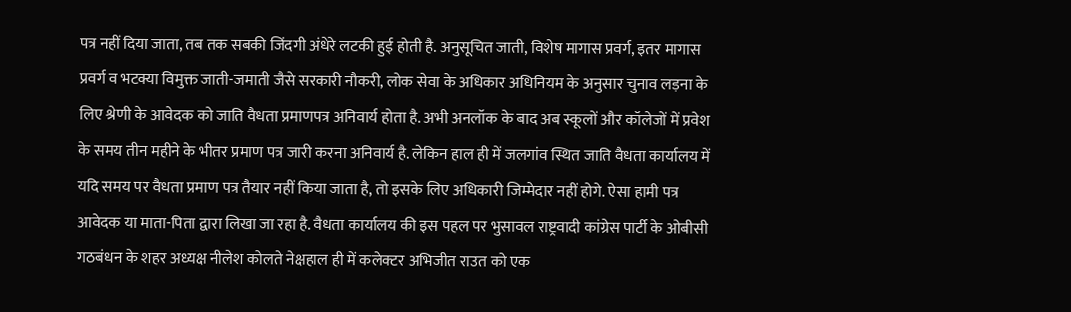पत्र नहीं दिया जाता, तब तक सबकी जिंदगी अंधेरे लटकी हुई होती है. अनुसूचित जाती, विशेष मागास प्रवर्ग, इतर मागास प्रवर्ग व भटक्या विमुक्त जाती-जमाती जैसे सरकारी नौकरी, लोक सेवा के अधिकार अधिनियम के अनुसार चुनाव लड़ना के लिए श्रेणी के आवेदक को जाति वैधता प्रमाणपत्र अनिवार्य होता है. अभी अनलॉक के बाद अब स्कूलों और कॉलेजों में प्रवेश के समय तीन महीने के भीतर प्रमाण पत्र जारी करना अनिवार्य है. लेकिन हाल ही में जलगांव स्थित जाति वैधता कार्यालय में यदि समय पर वैधता प्रमाण पत्र तैयार नहीं किया जाता है, तो इसके लिए अधिकारी जिम्मेदार नहीं होगे. ऐसा हामी पत्र आवेदक या माता-पिता द्वारा लिखा जा रहा है. वैधता कार्यालय की इस पहल पर भुसावल राष्ट्रवादी कांग्रेस पार्टी के ओबीसी गठबंधन के शहर अध्यक्ष नीलेश कोलते नेक्षहाल ही में कलेक्टर अभिजीत राउत को एक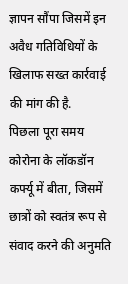ज्ञापन सौंपा जिसमें इन अवैध गतिविधियों के खिलाफ सख्त कार्रवाई की मांग की है.
पिछला पूरा समय कोरोना के लॉकडॉन कर्फ्यू में बीता, जिसमें छात्रों को स्वतंत्र रूप से संवाद करने की अनुमति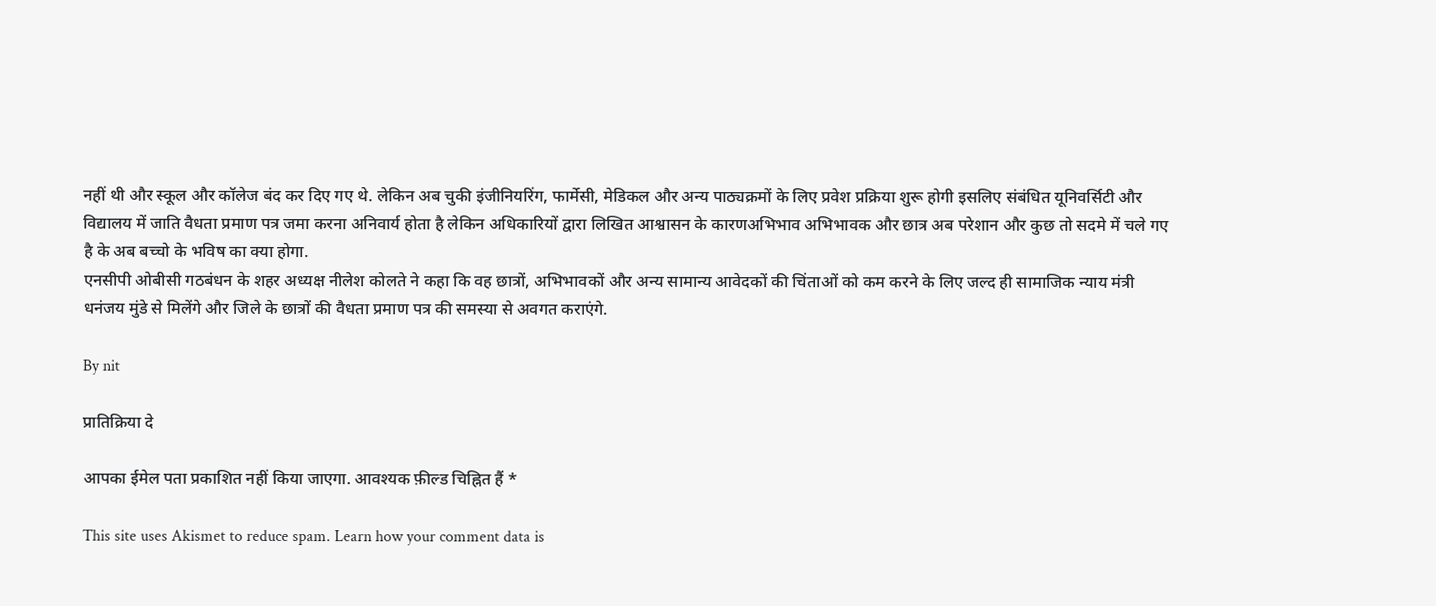नहीं थी और स्कूल और कॉलेज बंद कर दिए गए थे. लेकिन अब चुकी इंजीनियरिंग, फार्मेसी, मेडिकल और अन्य पाठ्यक्रमों के लिए प्रवेश प्रक्रिया शुरू होगी इसलिए संबंधित यूनिवर्सिटी और विद्यालय में जाति वैधता प्रमाण पत्र जमा करना अनिवार्य होता है लेकिन अधिकारियों द्वारा लिखित आश्वासन के कारणअभिभाव अभिभावक और छात्र अब परेशान और कुछ तो सदमे में चले गए है के अब बच्चो के भविष का क्या होगा.
एनसीपी ओबीसी गठबंधन के शहर अध्यक्ष नीलेश कोलते ने कहा कि वह छात्रों, अभिभावकों और अन्य सामान्य आवेदकों की चिंताओं को कम करने के लिए जल्द ही सामाजिक न्याय मंत्री धनंजय मुंडे से मिलेंगे और जिले के छात्रों की वैधता प्रमाण पत्र की समस्या से अवगत कराएंगे.

By nit

प्रातिक्रिया दे

आपका ईमेल पता प्रकाशित नहीं किया जाएगा. आवश्यक फ़ील्ड चिह्नित हैं *

This site uses Akismet to reduce spam. Learn how your comment data is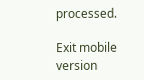processed.

Exit mobile version